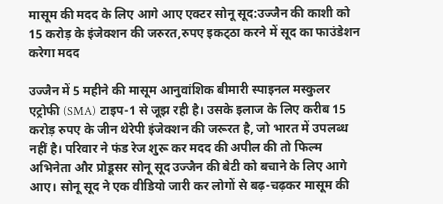मासूम की मदद के लिए आगे आए एक्टर सोनू सूद:उज्जैन की काशी को 15 करोड़ के इंजेक्शन की जरुरत,रुपए इकट्‌ठा करने में सूद का फाउंडेशन करेगा मदद

उज्जैन में 5 महीने की मासूम आनुवांशिक बीमारी स्पाइनल मस्कुलर एट्रोफी (SMA) टाइप-1 से जूझ रही है। उसके इलाज के लिए करीब 15 करोड़ रुपए के जीन थेरेपी इंजेक्शन की जरूरत है, जो भारत में उपलब्ध नहीं है। परिवार ने फंड रेज शुरू कर मदद की अपील की तो फिल्म अभिनेता और प्रोडूसर सोनू सूद उज्जैन की बेटी को बचाने के लिए आगे आए। सोनू सूद ने एक वीडियो जारी कर लोगों से बढ़-चढ़कर मासूम की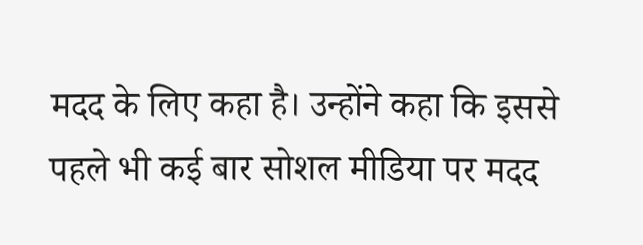मदद के लिए कहा है। उन्होंने कहा कि इससे पहले भी कई बार सोशल मीडिया पर मदद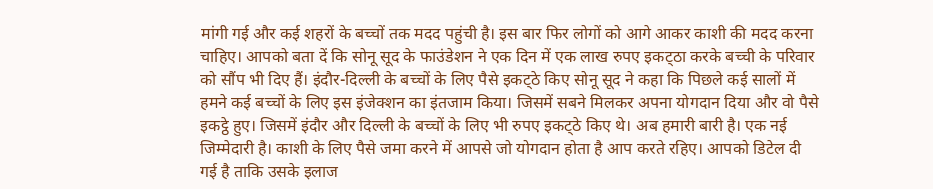मांगी गई और कई शहरों के बच्चों तक मदद पहुंची है। इस बार फिर लोगों को आगे आकर काशी की मदद करना चाहिए। आपको बता दें कि सोनू सूद के फाउंडेशन ने एक दिन में एक लाख रुपए इकट्‌ठा करके बच्ची के परिवार को सौंप भी दिए हैं। इंदौर-दिल्ली के बच्चों के लिए पैसे इकट्‌ठे किए सोनू सूद ने कहा कि पिछले कई सालों में हमने कई बच्चों के लिए इस इंजेक्शन का इंतजाम किया। जिसमें सबने मिलकर अपना योगदान दिया और वो पैसे इकट्ठे हुए। जिसमें इंदौर और दिल्ली के बच्चों के लिए भी रुपए इकट्‌ठे किए थे। अब हमारी बारी है। एक नई जिम्मेदारी है। काशी के लिए पैसे जमा करने में आपसे जो योगदान होता है आप करते रहिए। आपको डिटेल दी गई है ताकि उसके इलाज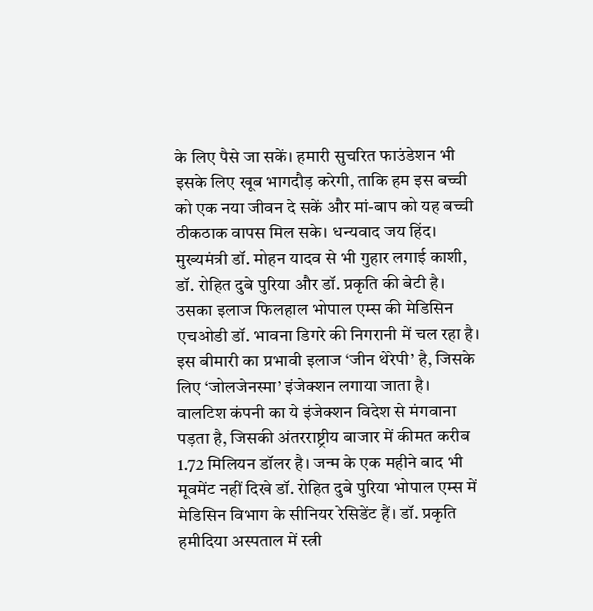के लिए पैसे जा सकें। हमारी सुचरित फाउंडेशन भी इसके लिए खूब भागदौड़ करेगी, ताकि हम इस बच्ची को एक नया जीवन दे सकें और मां-बाप को यह बच्ची ठीकठाक वापस मिल सके। धन्यवाद जय हिंद। मुख्यमंत्री डॉ. मोहन यादव से भी गुहार लगाई काशी, डॉ. रोहित दुबे पुरिया और डॉ. प्रकृति की बेटी है। उसका इलाज फिलहाल भोपाल एम्स की मेडिसिन एचओडी डॉ. भावना डिगरे की निगरानी में चल रहा है। इस बीमारी का प्रभावी इलाज ‘जीन थेरेपी’ है, जिसके लिए ‘जोलजेनस्मा’ इंजेक्शन लगाया जाता है। वालटिश कंपनी का ये इंजेक्शन विदेश से मंगवाना पड़ता है, जिसकी अंतरराष्ट्रीय बाजार में कीमत करीब 1.72 मिलियन डॉलर है। जन्म के एक महीने बाद भी मूवमेंट नहीं दिखे डॉ. रोहित दुबे पुरिया भोपाल एम्स में मेडिसिन विभाग के सीनियर रेसिडेंट हैं। डॉ. प्रकृति हमीदिया अस्पताल में स्त्री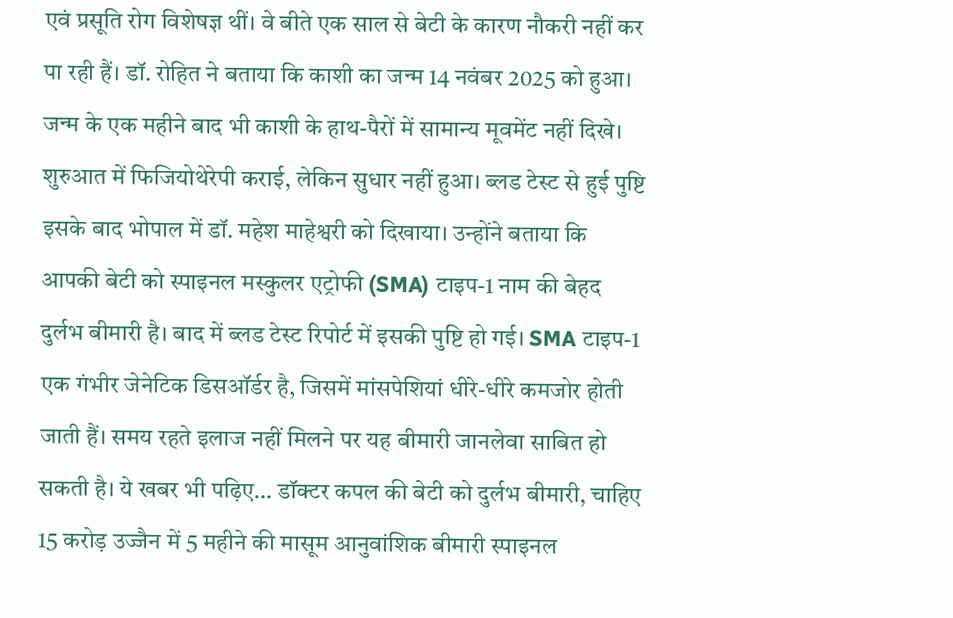एवं प्रसूति रोग विशेषज्ञ थीं। वे बीते एक साल से बेटी के कारण नौकरी नहीं कर पा रही हैं। डॉ. रोहित ने बताया कि काशी का जन्म 14 नवंबर 2025 को हुआ। जन्म के एक महीने बाद भी काशी के हाथ-पैरों में सामान्य मूवमेंट नहीं दिखे। शुरुआत में फिजियोथेरेपी कराई, लेकिन सुधार नहीं हुआ। ब्लड टेस्ट से हुई पुष्टि इसके बाद भोपाल में डॉ. महेश माहेश्वरी को दिखाया। उन्होंने बताया कि आपकी बेटी को स्पाइनल मस्कुलर एट्रोफी (SMA) टाइप-1 नाम की बेहद दुर्लभ बीमारी है। बाद में ब्लड टेस्ट रिपोर्ट में इसकी पुष्टि हो गई। SMA टाइप-1 एक गंभीर जेनेटिक डिसऑर्डर है, जिसमें मांसपेशियां धीरे-धीरे कमजोर होती जाती हैं। समय रहते इलाज नहीं मिलने पर यह बीमारी जानलेवा साबित हो सकती है। ये खबर भी पढ़िए… डॉक्टर कपल की बेटी को दुर्लभ बीमारी, चाहिए 15 करोड़ उज्जैन में 5 महीने की मासूम आनुवांशिक बीमारी स्पाइनल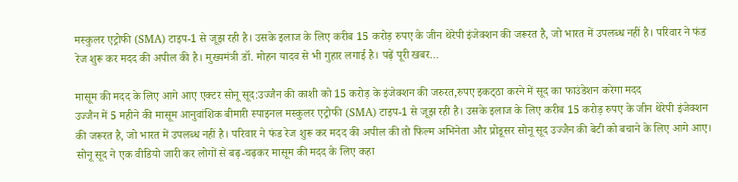मस्कुलर एट्रोफी (SMA) टाइप-1 से जूझ रही है। उसके इलाज के लिए करीब 15 करोड़ रुपए के जीन थेरेपी इंजेक्शन की जरूरत है, जो भारत में उपलब्ध नहीं है। परिवार ने फंड रेज शुरू कर मदद की अपील की है। मुख्यमंत्री डॉ. मोहन यादव से भी गुहार लगाई है। पढ़ें पूरी खबर…

मासूम की मदद के लिए आगे आए एक्टर सोनू सूद:उज्जैन की काशी को 15 करोड़ के इंजेक्शन की जरुरत,रुपए इकट्‌ठा करने में सूद का फाउंडेशन करेगा मदद
उज्जैन में 5 महीने की मासूम आनुवांशिक बीमारी स्पाइनल मस्कुलर एट्रोफी (SMA) टाइप-1 से जूझ रही है। उसके इलाज के लिए करीब 15 करोड़ रुपए के जीन थेरेपी इंजेक्शन की जरूरत है, जो भारत में उपलब्ध नहीं है। परिवार ने फंड रेज शुरू कर मदद की अपील की तो फिल्म अभिनेता और प्रोडूसर सोनू सूद उज्जैन की बेटी को बचाने के लिए आगे आए। सोनू सूद ने एक वीडियो जारी कर लोगों से बढ़-चढ़कर मासूम की मदद के लिए कहा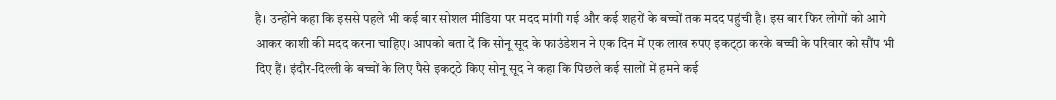है। उन्होंने कहा कि इससे पहले भी कई बार सोशल मीडिया पर मदद मांगी गई और कई शहरों के बच्चों तक मदद पहुंची है। इस बार फिर लोगों को आगे आकर काशी की मदद करना चाहिए। आपको बता दें कि सोनू सूद के फाउंडेशन ने एक दिन में एक लाख रुपए इकट्‌ठा करके बच्ची के परिवार को सौंप भी दिए हैं। इंदौर-दिल्ली के बच्चों के लिए पैसे इकट्‌ठे किए सोनू सूद ने कहा कि पिछले कई सालों में हमने कई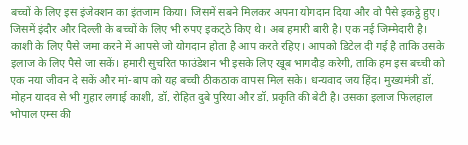बच्चों के लिए इस इंजेक्शन का इंतजाम किया। जिसमें सबने मिलकर अपना योगदान दिया और वो पैसे इकट्ठे हुए। जिसमें इंदौर और दिल्ली के बच्चों के लिए भी रुपए इकट्‌ठे किए थे। अब हमारी बारी है। एक नई जिम्मेदारी है। काशी के लिए पैसे जमा करने में आपसे जो योगदान होता है आप करते रहिए। आपको डिटेल दी गई है ताकि उसके इलाज के लिए पैसे जा सकें। हमारी सुचरित फाउंडेशन भी इसके लिए खूब भागदौड़ करेगी, ताकि हम इस बच्ची को एक नया जीवन दे सकें और मां-बाप को यह बच्ची ठीकठाक वापस मिल सके। धन्यवाद जय हिंद। मुख्यमंत्री डॉ. मोहन यादव से भी गुहार लगाई काशी, डॉ. रोहित दुबे पुरिया और डॉ. प्रकृति की बेटी है। उसका इलाज फिलहाल भोपाल एम्स की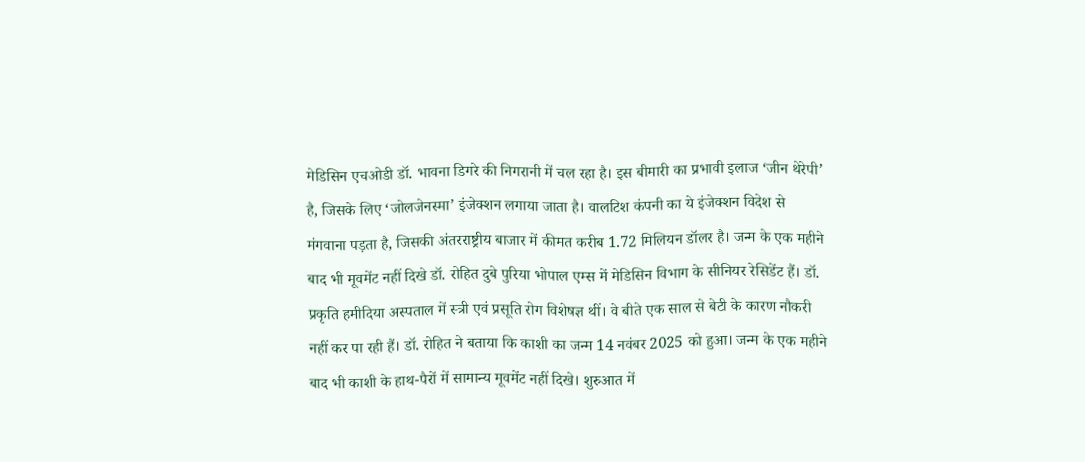मेडिसिन एचओडी डॉ. भावना डिगरे की निगरानी में चल रहा है। इस बीमारी का प्रभावी इलाज ‘जीन थेरेपी’ है, जिसके लिए ‘जोलजेनस्मा’ इंजेक्शन लगाया जाता है। वालटिश कंपनी का ये इंजेक्शन विदेश से मंगवाना पड़ता है, जिसकी अंतरराष्ट्रीय बाजार में कीमत करीब 1.72 मिलियन डॉलर है। जन्म के एक महीने बाद भी मूवमेंट नहीं दिखे डॉ. रोहित दुबे पुरिया भोपाल एम्स में मेडिसिन विभाग के सीनियर रेसिडेंट हैं। डॉ. प्रकृति हमीदिया अस्पताल में स्त्री एवं प्रसूति रोग विशेषज्ञ थीं। वे बीते एक साल से बेटी के कारण नौकरी नहीं कर पा रही हैं। डॉ. रोहित ने बताया कि काशी का जन्म 14 नवंबर 2025 को हुआ। जन्म के एक महीने बाद भी काशी के हाथ-पैरों में सामान्य मूवमेंट नहीं दिखे। शुरुआत में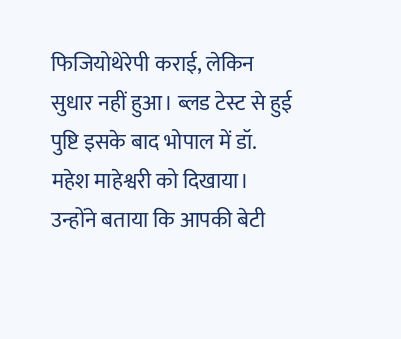फिजियोथेरेपी कराई, लेकिन सुधार नहीं हुआ। ब्लड टेस्ट से हुई पुष्टि इसके बाद भोपाल में डॉ. महेश माहेश्वरी को दिखाया। उन्होंने बताया कि आपकी बेटी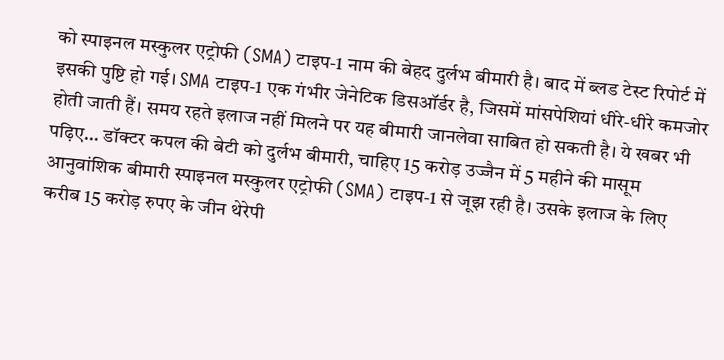को स्पाइनल मस्कुलर एट्रोफी (SMA) टाइप-1 नाम की बेहद दुर्लभ बीमारी है। बाद में ब्लड टेस्ट रिपोर्ट में इसकी पुष्टि हो गई। SMA टाइप-1 एक गंभीर जेनेटिक डिसऑर्डर है, जिसमें मांसपेशियां धीरे-धीरे कमजोर होती जाती हैं। समय रहते इलाज नहीं मिलने पर यह बीमारी जानलेवा साबित हो सकती है। ये खबर भी पढ़िए… डॉक्टर कपल की बेटी को दुर्लभ बीमारी, चाहिए 15 करोड़ उज्जैन में 5 महीने की मासूम आनुवांशिक बीमारी स्पाइनल मस्कुलर एट्रोफी (SMA) टाइप-1 से जूझ रही है। उसके इलाज के लिए करीब 15 करोड़ रुपए के जीन थेरेपी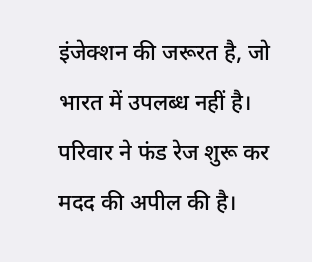इंजेक्शन की जरूरत है, जो भारत में उपलब्ध नहीं है। परिवार ने फंड रेज शुरू कर मदद की अपील की है।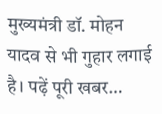मुख्यमंत्री डॉ. मोहन यादव से भी गुहार लगाई है। पढ़ें पूरी खबर…